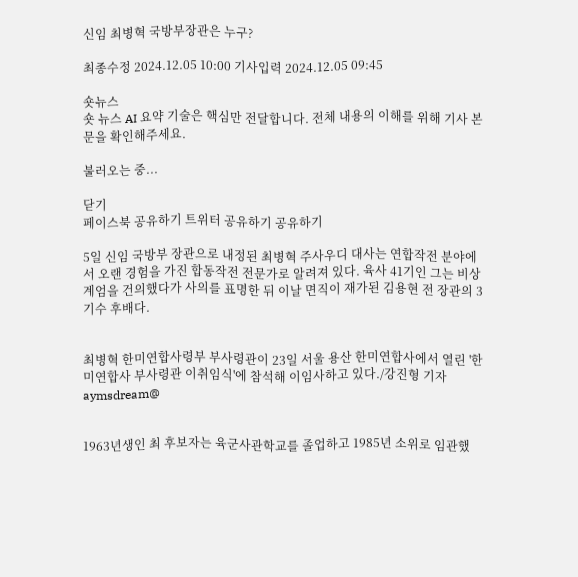신임 최병혁 국방부장관은 누구?

최종수정 2024.12.05 10:00 기사입력 2024.12.05 09:45

숏뉴스
숏 뉴스 AI 요약 기술은 핵심만 전달합니다. 전체 내용의 이해를 위해 기사 본문을 확인해주세요.

불러오는 중...

닫기
페이스북 공유하기 트위터 공유하기 공유하기

5일 신임 국방부 장관으로 내정된 최병혁 주사우디 대사는 연합작전 분야에서 오랜 경험을 가진 합동작전 전문가로 알려져 있다. 육사 41기인 그는 비상계엄을 건의했다가 사의를 표명한 뒤 이날 면직이 재가된 김용현 전 장관의 3기수 후배다.


최병혁 한미연합사령부 부사령관이 23일 서울 용산 한미연합사에서 열린 '한미연합사 부사령관 이취임식'에 참석해 이임사하고 있다./강진형 기자aymsdream@


1963년생인 최 후보자는 육군사관학교를 졸업하고 1985년 소위로 임관했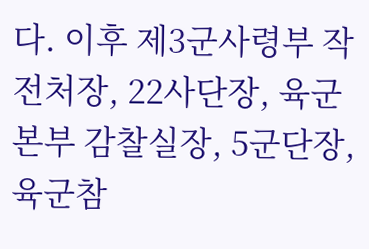다. 이후 제3군사령부 작전처장, 22사단장, 육군본부 감찰실장, 5군단장, 육군참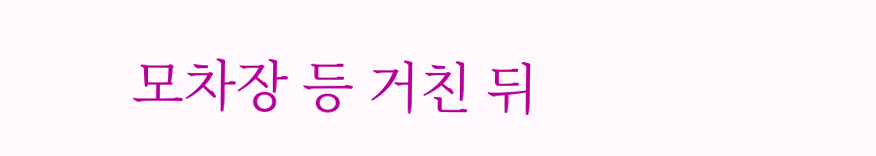모차장 등 거친 뒤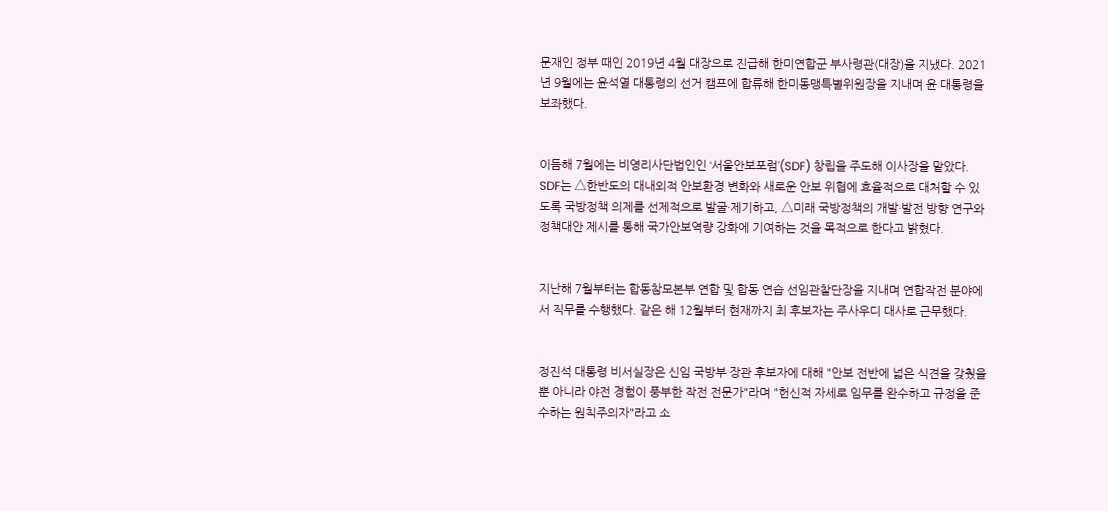문재인 정부 때인 2019년 4월 대장으로 진급해 한미연합군 부사령관(대장)을 지냈다. 2021년 9월에는 윤석열 대통령의 선거 캠프에 합류해 한미동맹특별위원장을 지내며 윤 대통령을 보좌했다.


이듬해 7월에는 비영리사단법인인 ‘서울안보포럼’(SDF) 창립을 주도해 이사장을 맡았다. SDF는 △한반도의 대내외적 안보환경 변화와 새로운 안보 위협에 효율적으로 대처할 수 있도록 국방정책 의제를 선제적으로 발굴·제기하고, △미래 국방정책의 개발·발전 방향 연구와 정책대안 제시를 통해 국가안보역량 강화에 기여하는 것을 목적으로 한다고 밝혔다.


지난해 7월부터는 합동참모본부 연합 및 합동 연습 선임관찰단장을 지내며 연합작전 분야에서 직무를 수행했다. 같은 해 12월부터 현재까지 최 후보자는 주사우디 대사로 근무했다.


정진석 대통령 비서실장은 신임 국방부 장관 후보자에 대해 "안보 전반에 넓은 식견을 갖췄을 뿐 아니라 야전 경험이 풍부한 작전 전문가"라며 "헌신적 자세로 임무를 완수하고 규정을 준수하는 원칙주의자"라고 소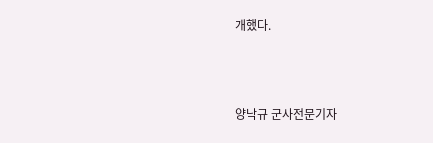개했다.



양낙규 군사전문기자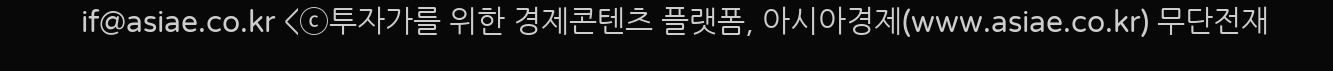if@asiae.co.kr <ⓒ투자가를 위한 경제콘텐츠 플랫폼, 아시아경제(www.asiae.co.kr) 무단전재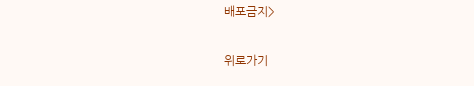배포금지>

위로가기